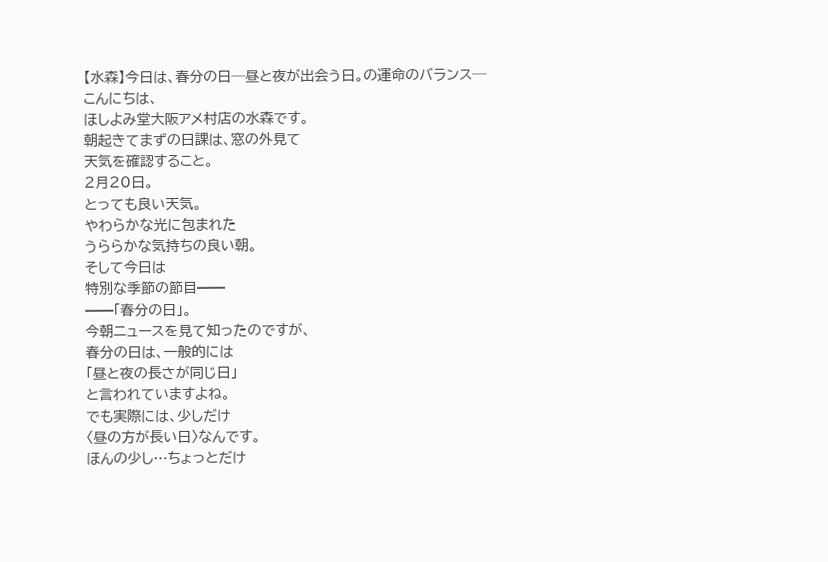【水森】今日は、春分の日─昼と夜が出会う日。の運命のバランス─
こんにちは、
ほしよみ堂大阪アメ村店の水森です。
朝起きてまずの日課は、窓の外見て
天気を確認すること。
2月20日。
とっても良い天気。
やわらかな光に包まれた
うららかな気持ちの良い朝。
そして今日は
特別な季節の節目━━
━━「春分の日」。
今朝ニュースを見て知ったのですが、
春分の日は、一般的には
「昼と夜の長さが同じ日」
と言われていますよね。
でも実際には、少しだけ
〈昼の方が長い日〉なんです。
ほんの少し…ちょっとだけ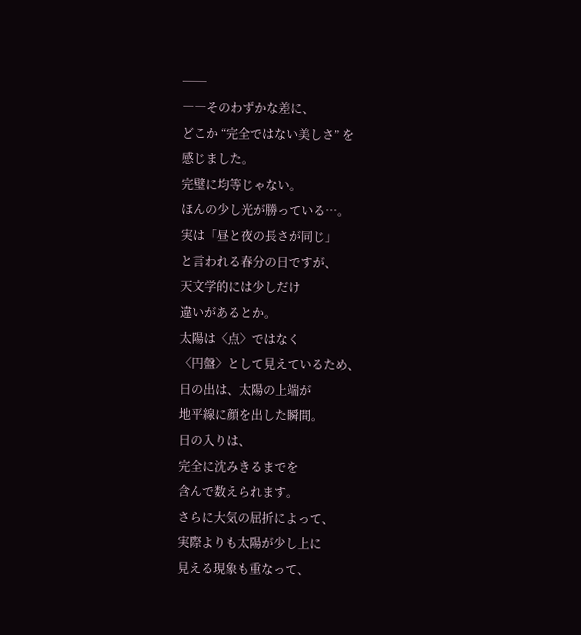──
――そのわずかな差に、
どこか “完全ではない美しさ” を
感じました。
完璧に均等じゃない。
ほんの少し光が勝っている…。
実は「昼と夜の長さが同じ」
と言われる春分の日ですが、
天文学的には少しだけ
違いがあるとか。
太陽は〈点〉ではなく
〈円盤〉として見えているため、
日の出は、太陽の上端が
地平線に顔を出した瞬間。
日の入りは、
完全に沈みきるまでを
含んで数えられます。
さらに大気の屈折によって、
実際よりも太陽が少し上に
見える現象も重なって、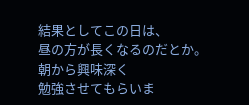結果としてこの日は、
昼の方が長くなるのだとか。
朝から興味深く
勉強させてもらいま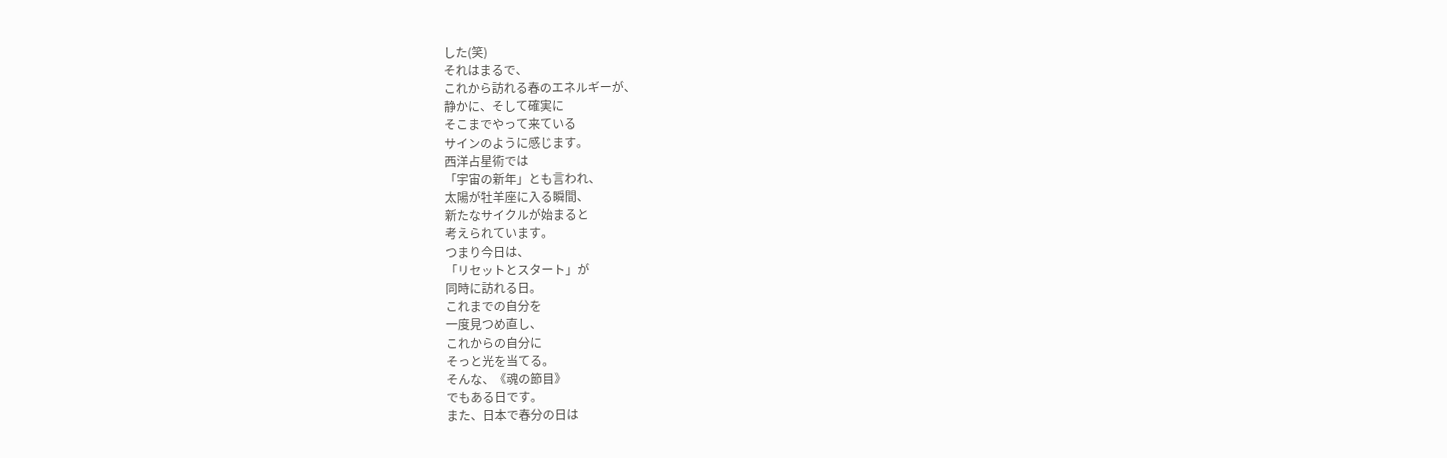した(笑)
それはまるで、
これから訪れる春のエネルギーが、
静かに、そして確実に
そこまでやって来ている
サインのように感じます。
西洋占星術では
「宇宙の新年」とも言われ、
太陽が牡羊座に入る瞬間、
新たなサイクルが始まると
考えられています。
つまり今日は、
「リセットとスタート」が
同時に訪れる日。
これまでの自分を
一度見つめ直し、
これからの自分に
そっと光を当てる。
そんな、《魂の節目》
でもある日です。
また、日本で春分の日は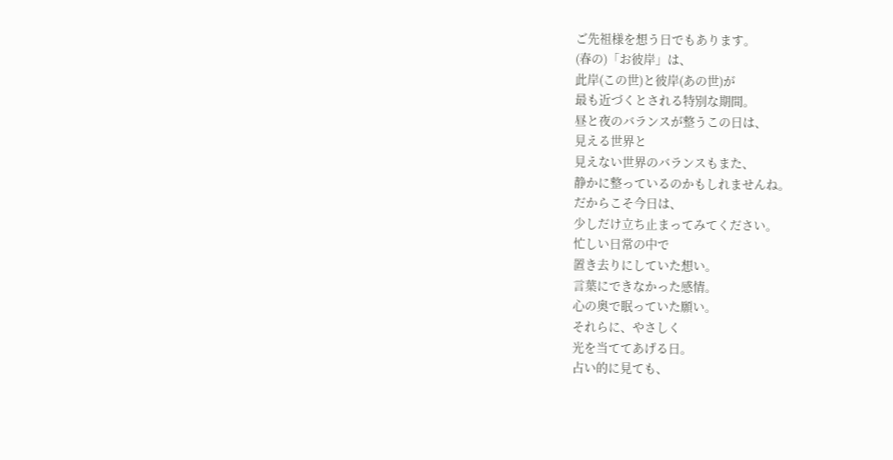ご先祖様を想う日でもあります。
(春の)「お彼岸」は、
此岸(この世)と彼岸(あの世)が
最も近づくとされる特別な期間。
昼と夜のバランスが整うこの日は、
見える世界と
見えない世界のバランスもまた、
静かに整っているのかもしれませんね。
だからこそ今日は、
少しだけ立ち止まってみてください。
忙しい日常の中で
置き去りにしていた想い。
言葉にできなかった感情。
心の奥で眠っていた願い。
それらに、やさしく
光を当ててあげる日。
占い的に見ても、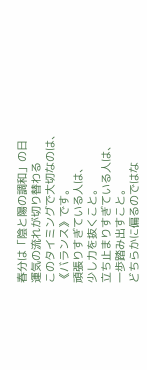春分は「陰と陽の調和」の日
運気の流れが切り替わる
このタイミングで大切なのは、
《バランス》です。
頑張りすぎている人は、
少し力を抜くこと。
立ち止まりすぎている人は、
一歩踏み出すこと。
どちらかに偏るのではな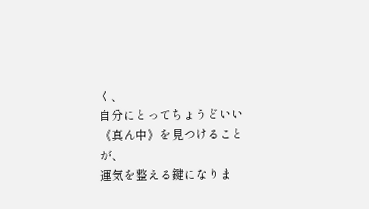く、
自分にとってちょうどいい
《真ん中》を見つけることが、
運気を整える鍵になりま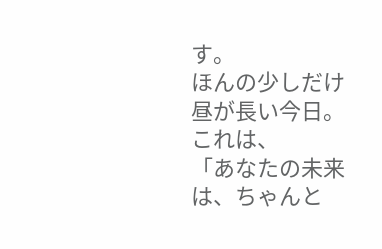す。
ほんの少しだけ昼が長い今日。
これは、
「あなたの未来は、ちゃんと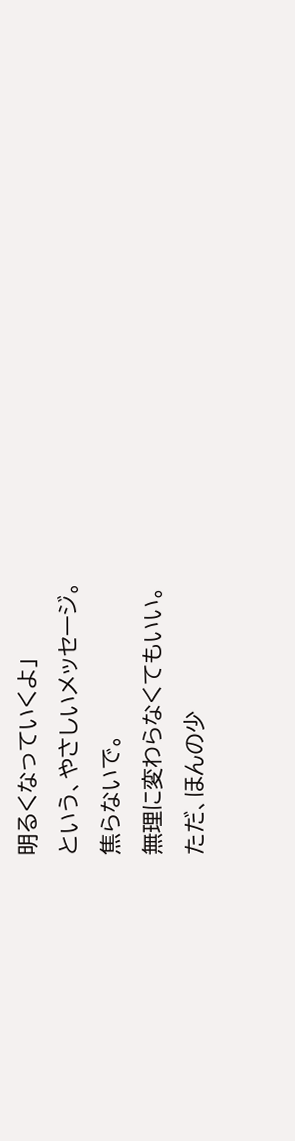明るくなっていくよ」
という、やさしいメッセージ。
焦らないで。
無理に変わらなくてもいい。
ただ、ほんの少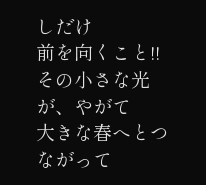しだけ
前を向くこと!!
その小さな光が、やがて
大きな春へとつながって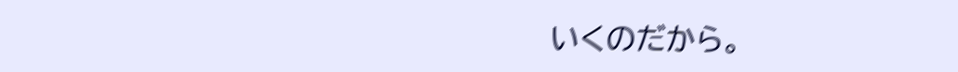いくのだから。